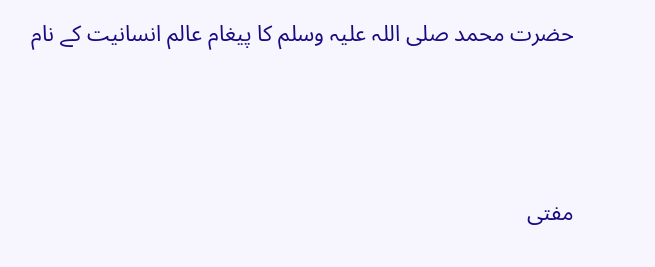حضرت محمد صلی اللہ علیہ وسلم کا پیغام عالم انسانیت کے نام



مفتی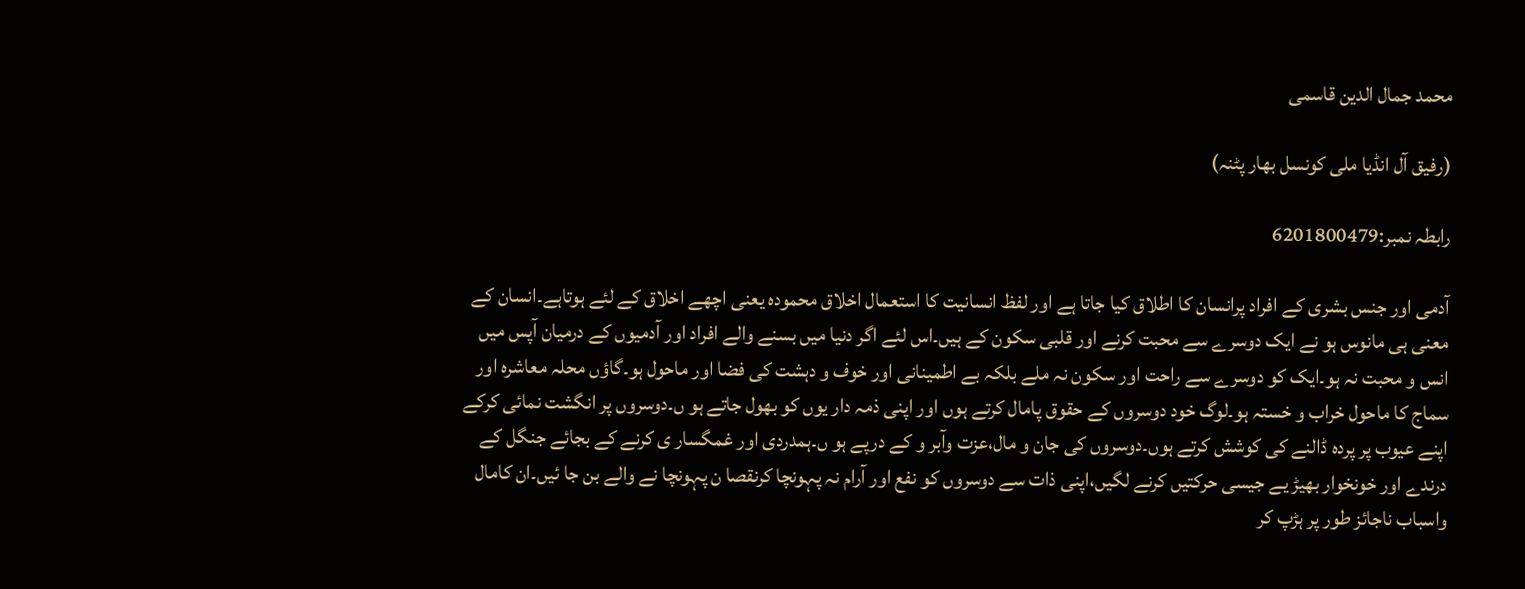محمد جمال الدین قاسمی

(رفیق آل انڈیا ملی کونسل بھار پٹنہ)

رابطہ نمبر:6201800479

آدمی اور جنس بشری کے افراد پرانسان کا اطلاق کیا جاتا ہے اور لفظ انسانیت کا استعمال اخلاق محمودہ یعنی اچھے اخلاق کے لئے ہوتاہے۔انسان کے معنی ہی مانوس ہو نے ایک دوسرے سے محبت کرنے اور قلبی سکون کے ہیں۔اس لئے اگر دنیا میں بسنے والے افراد اور آدمیوں کے درمیان آپس میں انس و محبت نہ ہو۔ایک کو دوسرے سے راحت اور سکون نہ ملے بلکہ بے اطمینانی اور خوف و دہشت کی فضا اور ماحول ہو۔گاؤں محلہ معاشرہ اور سماج کا ماحول خراب و خستہ ہو۔لوگ خود دوسروں کے حقوق پامال کرتے ہوں اور اپنی ذمہ دار یوں کو بھول جاتے ہو ں۔دوسروں پر انگشت نمائی کرکے اپنے عیوب پر پردہ ڈالنے کی کوشش کرتے ہوں۔دوسروں کی جان و مال،عزت وآبر و کے درپے ہو ں۔ہمدردی اور غمگسار ی کرنے کے بجائے جنگل کے درندے اور خونخوار بھیڑ یے جیسی حرکتیں کرنے لگیں،اپنی ذات سے دوسروں کو نفع اور آرام نہ پہونچا کرنقصا ن پہونچا نے والے بن جا ئیں۔ان کامال واسباب ناجائز طور پر ہڑپ کر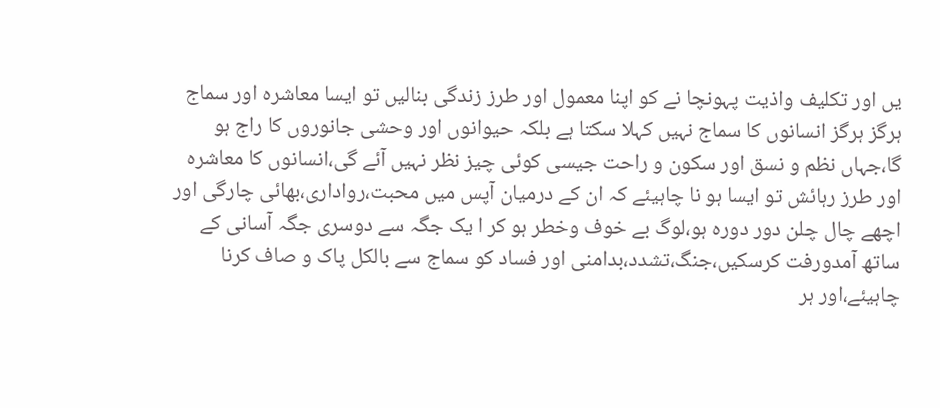یں اور تکلیف واذیت پہونچا نے کو اپنا معمول اور طرز زندگی بنالیں تو ایسا معاشرہ اور سماج ہرگز ہرگز انسانوں کا سماج نہیں کہلا سکتا ہے بلکہ حیوانوں اور وحشی جانوروں کا راج ہو گا،جہاں نظم و نسق اور سکون و راحت جیسی کوئی چیز نظر نہیں آئے گی،انسانوں کا معاشرہ اور طرز رہائش تو ایسا ہو نا چاہیئے کہ ان کے درمیان آپس میں محبت،رواداری،بھائی چارگی اور اچھے چال چلن دور دورہ ہو،لوگ بے خوف وخطر ہو کر ا یک جگہ سے دوسری جگہ آسانی کے ساتھ آمدورفت کرسکیں،جنگ،تشدد،بدامنی اور فساد کو سماج سے بالکل پاک و صاف کرنا چاہیئے،اور ہر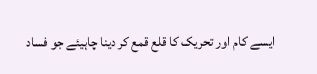ایسے کام اور تحریک کا قلع قمع کر دینا چاہیئے جو فساد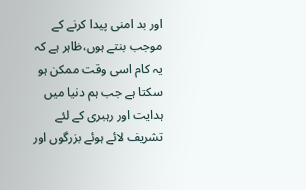اور بد امنی پیدا کرنے کے موجب بنتے ہوں،ظاہر ہے کہ یہ کام اسی وقت ممکن ہو سکتا ہے جب ہم دنیا میں ہدایت اور رہبری کے لئے تشریف لائے ہوئے بزرگوں اور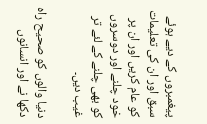پیغمبروں کے دیے ہوئے سبق اور ان کی تعلیمات کو عام کریں اور ان پر خود چلنے اور دوسروں کو بھی چلنے کے لئے تر غیب دیں۔

دنیا والوں کو صحیح راہ دکھا نے اور انسانوں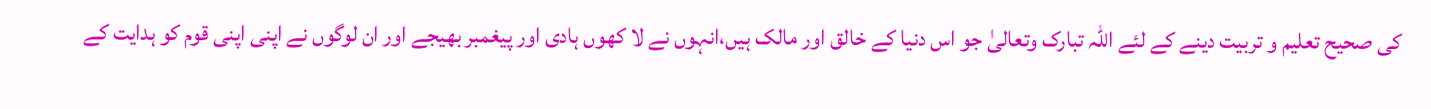کی صحیح تعلیم و تربیت دینے کے لئے اللہ تبارک وتعالیٰ جو اس دنیا کے خالق اور مالک ہیں،انہوں نے لا کھوں ہادی اور پیغمبر بھیجے اور ان لوگوں نے اپنی اپنی قوم کو ہدایت کے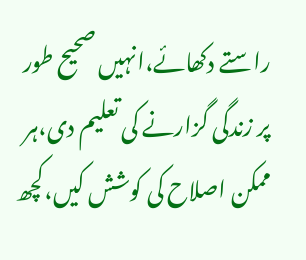راستے دکھائے،انہیں صحیح طور پر زندگی گزارنے کی تعلیم دی،ہر ممکن اصلاح کی کوشش کیں،کچھ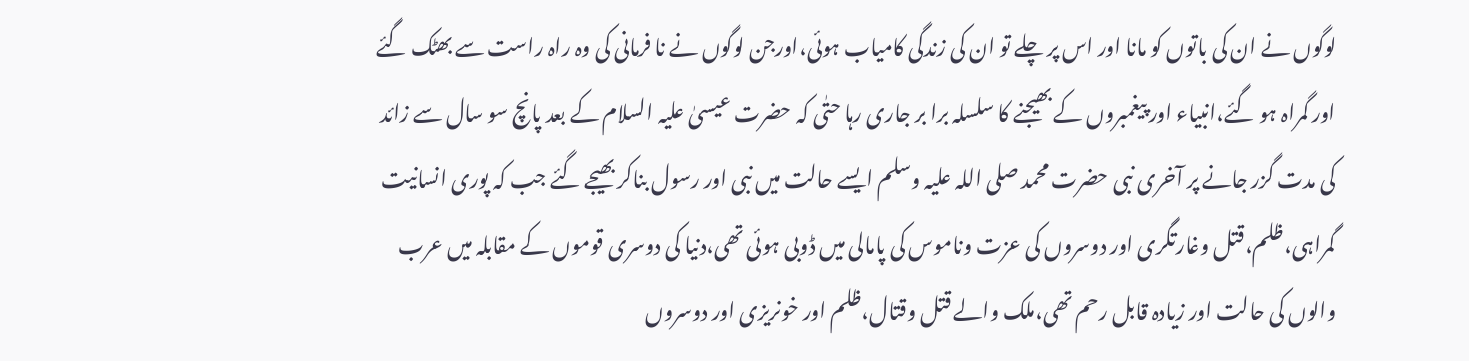لوگوں نے ان کی باتوں کو مانا اور اس پر چلے تو ان کی زندگی کامیاب ہوئی،اورجن لوگوں نے نا فرمانی کی وہ راہ راست سے بھٹک گئے اور گمراہ ہو گئے،انبیاء اور پیغمبروں کے بھیجنے کا سلسلہ برا بر جاری رہا حتٰی کہ حضرت عیسیٰ علیہ السلام کے بعد پانچ سو سال سے زائد کی مدت گزر جانے پر آخری نبی حضرت محمد صلی اللہ علیہ وسلم ایسے حالت میں نبی اور رسول بناکر بھیجے گئے جب کہ پوری انسانیت گمراہی،ظلم،قتل وغارتگری اور دوسروں کی عزت وناموس کی پامالی میں ڈوبی ہوئی تھی،دنیا کی دوسری قوموں کے مقابلہ میں عرب والوں کی حالت اور زیادہ قابل رحم تھی،ملک والے قتل وقتال،ظلم اور خونریزی اور دوسروں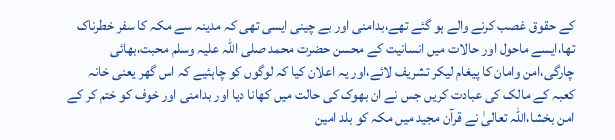کے حقوق غصب کرنے والے ہو گئے تھے،بدامنی اور بے چینی ایسی تھی کہ مدینہ سے مکہ کا سفر خطرناک تھا،ایسے ماحول اور حالات میں انسانیت کے محسن حضرت محمد صلی اللہ علیہ وسلم محبت،بھائی چارگی،امن وامان کا پیغام لیکر تشریف لائے،اور یہ اعلان کیا کہ لوگوں کو چاہئیے کہ اس گھر یعنی خانہ کعبہ کے مالک کی عبادت کریں جس نے ان بھوک کی حالت میں کھانا دیا اور بدامنی اور خوف کو ختم کر کے امن بخشا،اللہ تعالیٰ نے قرآن مجید میں مکہ کو بلد امین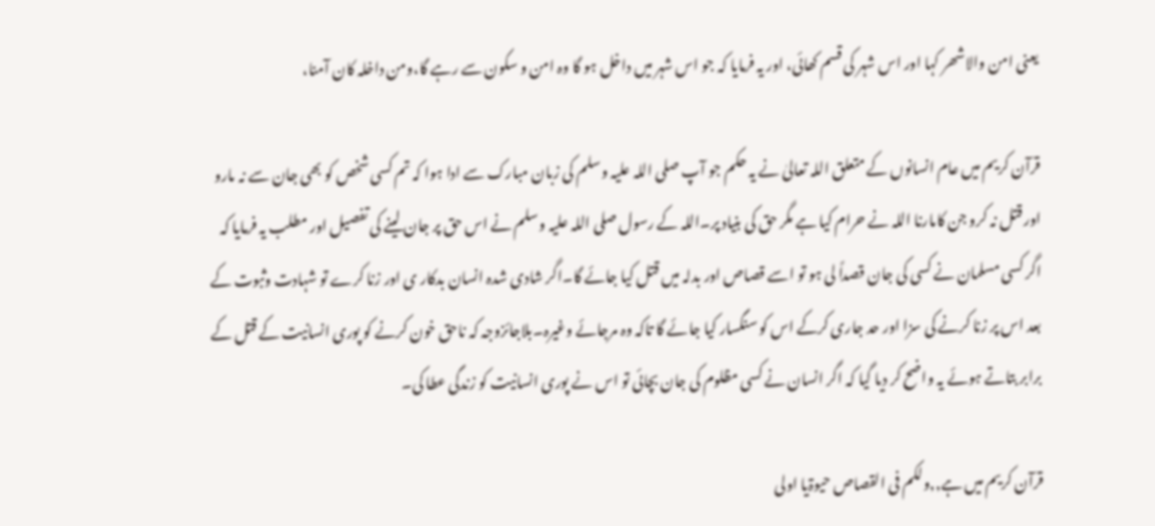یعنی امن والاشھر کہا اور اس شہر کی قسم کھائی، اور یہ فرمایا کہ جو اس شہر میں داخل ہو گا وہ امن و سکون سے رہے گا،ومن داخلہ کان آمنا،

قرآن کریم میں عام انسانوں کے متعلق اللہ تعالیٰ نے یہ حکم جو آپ صلی اللہ علیہ وسلم کی زبان مبارک سے ادا ہوا کہ تم کسی شخص کو بھی جان سے نہ مارو اور قتل نہ کرو جن کامارنا اللہ نے حرام کیا ہے مگر حق کی بنیاد پر۔اللہ کے رسول صلی اللہ علیہ وسلم نے اس حق پر جان لینے کی تفصیل اور مطلب یہ فرمایا کہ اگر کسی مسلمان نے کسی کی جان قصداً لی ہو تو اسے قصاص اور بدلہ میں قتل کیا جائے گا۔اگر شادی شدہ انسان بدکار ی اور زنا کرے تو شہادت وثبوت کے بعد اس پر زنا کرنے کی سزا اور حد جاری کرکے اس کو سنگسار کیا جائے گا تاکہ وہ مرجائے وغیرہ۔بلاجائزوجہ کہ ناحق خون کرنے کو پوری انسانیت کے قتل کے برابر بتاتے ہوئے یہ واضح کر دیا گیا کہ اگر انسان نے کسی مظلوم کی جان بچائی تو اس نے پوری انسانیت کو زندگی عطا کی۔

قرآن کریم میں ہے,,ولکم فی القصاص حیوۃیا اولی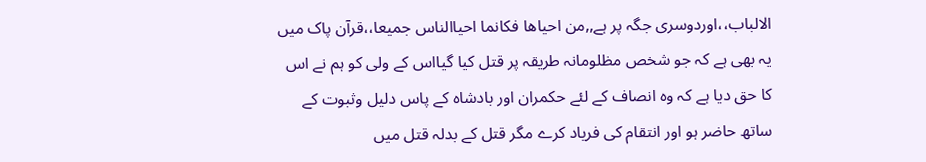الالباب،،اوردوسری جگہ پر ہے,,من احیاھا فکانما احیاالناس جمیعا،،قرآن پاک میں یہ بھی ہے کہ جو شخص مظلومانہ طریقہ پر قتل کیا گیااس کے ولی کو ہم نے اس کا حق دیا ہے کہ وہ انصاف کے لئے حکمران اور بادشاہ کے پاس دلیل وثبوت کے ساتھ حاضر ہو اور انتقام کی فریاد کرے مگر قتل کے بدلہ قتل میں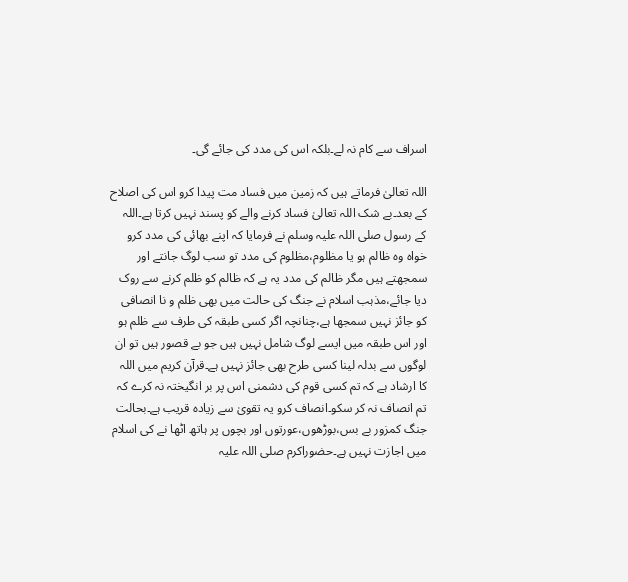اسراف سے کام نہ لے۔بلکہ اس کی مدد کی جائے گی۔

اللہ تعالیٰ فرماتے ہیں کہ زمین میں فساد مت پیدا کرو اس کی اصلاح کے بعد۔بے شک اللہ تعالیٰ فساد کرنے والے کو پسند نہیں کرتا ہے۔اللہ کے رسول صلی اللہ علیہ وسلم نے فرمایا کہ اپنے بھائی کی مدد کرو خواہ وہ ظالم ہو یا مظلوم،مظلوم کی مدد تو سب لوگ جانتے اور سمجھتے ہیں مگر ظالم کی مدد یہ ہے کہ ظالم کو ظلم کرنے سے روک دیا جائے،مذہب اسلام نے جنگ کی حالت میں بھی ظلم و نا انصافی کو جائز نہیں سمجھا ہے،چنانچہ اگر کسی طبقہ کی طرف سے ظلم ہو اور اس طبقہ میں ایسے لوگ شامل نہیں ہیں جو بے قصور ہیں تو ان لوگوں سے بدلہ لینا کسی طرح بھی جائز نہیں ہے۔قرآن کریم میں اللہ کا ارشاد ہے کہ تم کسی قوم کی دشمنی اس پر بر انگیختہ نہ کرے کہ تم انصاف نہ کر سکو۔انصاف کرو یہ تقویٰ سے زیادہ قریب ہے۔بحالت جنگ کمزور بے بس،بوڑھوں،عورتوں اور بچوں پر ہاتھ اٹھا نے کی اسلام میں اجازت نہیں ہے۔حضوراکرم صلی اللہ علیہ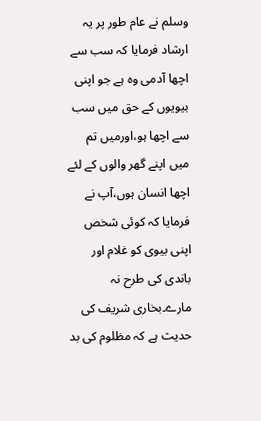وسلم نے عام طور پر یہ ارشاد فرمایا کہ سب سے اچھا آدمی وہ ہے جو اپنی بیویوں کے حق میں سب سے اچھا ہو،اورمیں تم میں اپنے گھر والوں کے لئے اچھا انسان ہوں،آپ نے فرمایا کہ کوئی شخص اپنی بیوی کو غلام اور باندی کی طرح نہ مارے۔بخاری شریف کی حدیث ہے کہ مظلوم کی بد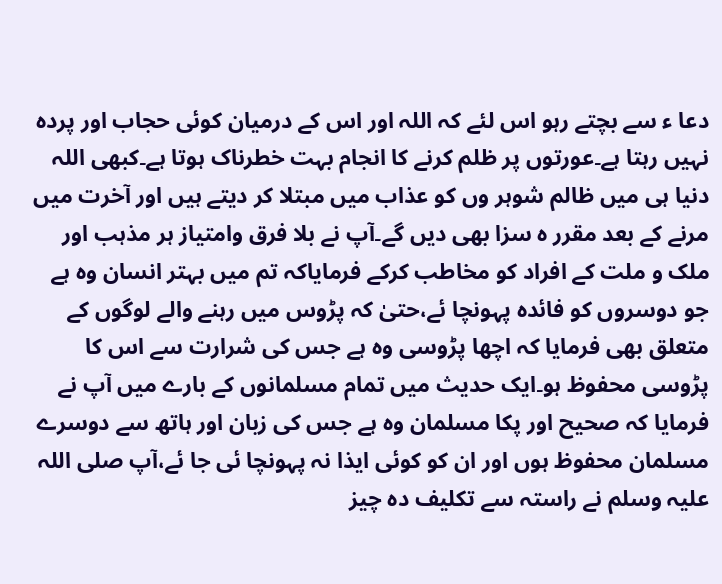دعا ء سے بچتے رہو اس لئے کہ اللہ اور اس کے درمیان کوئی حجاب اور پردہ نہیں رہتا ہے۔عورتوں پر ظلم کرنے کا انجام بہت خطرناک ہوتا ہے۔کبھی اللہ دنیا ہی میں ظالم شوہر وں کو عذاب میں مبتلا کر دیتے ہیں اور آخرت میں مرنے کے بعد مقرر ہ سزا بھی دیں گے۔آپ نے بلا فرق وامتیاز ہر مذہب اور ملک و ملت کے افراد کو مخاطب کرکے فرمایاکہ تم میں بہتر انسان وہ ہے جو دوسروں کو فائدہ پہونچا ئے،حتیٰ کہ پڑوس میں رہنے والے لوگوں کے متعلق بھی فرمایا کہ اچھا پڑوسی وہ ہے جس کی شرارت سے اس کا پڑوسی محفوظ ہو۔ایک حدیث میں تمام مسلمانوں کے بارے میں آپ نے فرمایا کہ صحیح اور پکا مسلمان وہ ہے جس کی زبان اور ہاتھ سے دوسرے مسلمان محفوظ ہوں اور ان کو کوئی ایذا نہ پہونچا ئی جا ئے،آپ صلی اللہ علیہ وسلم نے راستہ سے تکلیف دہ چیز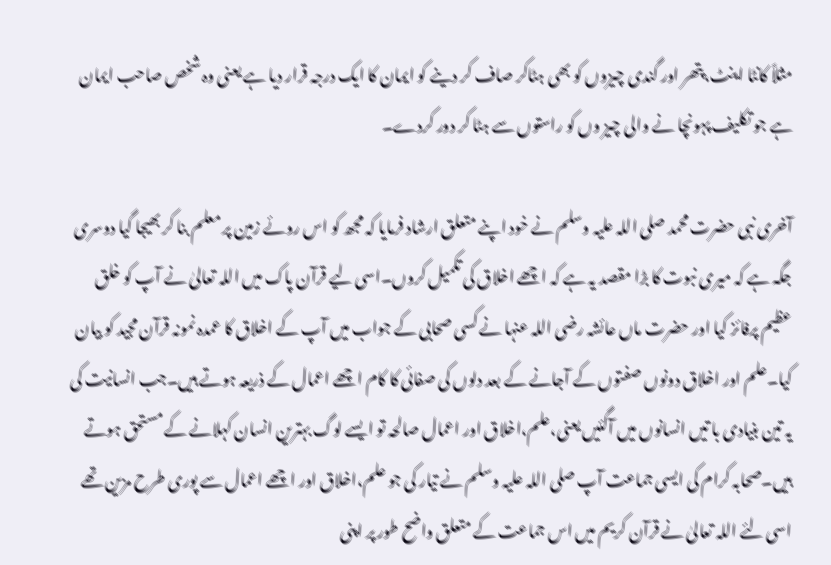مثلاً کانٹا اینٹ،پتھر اور گندی چیزوں کو بھی ہٹاکر صاف کر دینے کو ایمان کا ایک درجہ قرار دیا ہے یعنی وہ شخص صاحب ایمان ہے جو تکلیف پہونچا نے والی چیز وں کو راستوں سے ہٹا کر دور کردے۔

آخری نبی حضرت محمد صلی اللہ علیہ وسلم نے خود اپنے متعلق ارشاد فرمایا کہ مجھ کو اس روئے زمین پر معلم بنا کر بھیجا گیا دوسری جگہ ہے کہ میری نبوت کا بڑا مقصد یہ ہے کہ اچھے اخلاق کی تکمیل کروں۔اسی لیے قرآن پاک میں اللہ تعالیٰ نے آپ کو خلق عظیم پرفائز کیا اور حضرت ماں عائشہ رضی اللہ عنہا نے کسی صحابی کے جواب میں آپ کے اخلاق کا عمدہ نمونہ قرآن مجید کو بیان کیا۔علم اور اخلاق دونوں صفتوں کے آجانے کے بعد دلوں کی صفائی کا کام اچھے اعمال کے ذریعہ ہوتے ہیں۔جب انسانیت کی یہ تین بنیادی با تیں انسانوں میں آگئیں یعنی،علم،اخلاق اور اعمال صالحہ تو ایسے لوگ بہترین انسان کہلانے کے مستحق ہوتے ہیں۔صحابہ کرام کی ایسی جماعت آپ صلی اللہ علیہ وسلم نے تیار کی جو علم،اخلاق اور اچھے اعمال سے پوری طرح مزین تھے اسی لئے اللہ تعالیٰ نے قرآن کریم میں اس جماعت کے متعلق واضح طور پر اپنی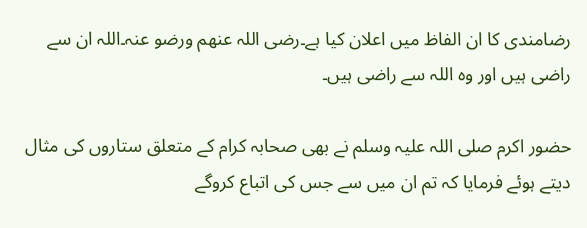رضامندی کا ان الفاظ میں اعلان کیا ہے۔رضی اللہ عنھم ورضو عنہ۔اللہ ان سے راضی ہیں اور وہ اللہ سے راضی ہیں۔

حضور اکرم صلی اللہ علیہ وسلم نے بھی صحابہ کرام کے متعلق ستاروں کی مثال دیتے ہوئے فرمایا کہ تم ان میں سے جس کی اتباع کروگے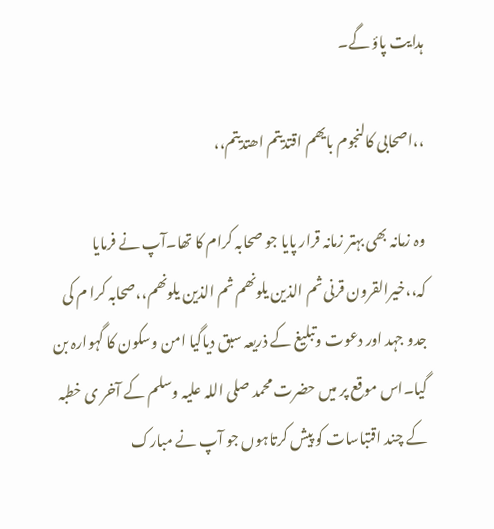ہدایت پاؤ گے۔

،،اصحابی کالنجوم بایھم اقتدیتم اھتدیتم،،

وہ زمانہ بھی بہتر زمانہ قرار پایا جو صحابہ کرام کا تھا۔آپ نے فرمایا کہ،،خیرالقرون قرنی ثم الذین یلونھم ثم الذین یلونھم،،صحابہ کرا م کی جدو جہد اور دعوت وتبلیغ کے ذریعہ سبق دیاگیا امن وسکون کا گہوارہ بن گیا۔اس موقع پر میں حضرت محمد صلی اللہ علیہ وسلم کے آخر ی خطبہ کے چند اقتباسات کو پیش کرتاہوں جو آپ نے مبارک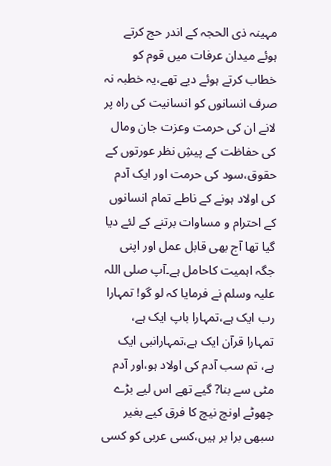مہینہ ذی الحجہ کے اندر حج کرتے ہوئے میدان عرفات میں قوم کو خطاب کرتے ہوئے دیے تھے،یہ خطبہ نہ صرف انسانوں کو انسانیت کی راہ پر لانے ان کی حرمت وعزت جان ومال کی حفاظت کے پیشِ نظر عورتوں کے حقوق،سود کی حرمت اور ایک آدم کی اولاد ہونے کے ناطے تمام انسانوں کے احترام و مساوات برتنے کے لئے دیا گیا تھا آج بھی قابل عمل اور اپنی جگہ اہمیت کاحامل ہے۔آپ صلی اللہ علیہ وسلم نے فرمایا کہ لو گو! تمہارا رب ایک ہے،تمہارا باپ ایک ہے، تمہارا قرآن ایک ہے،تمہارانبی ایک ہے، تم سب آدم کی اولاد ہو،اور آدم مٹی سے بنا? گیے تھے اس لیے بڑے چھوٹے اونچ نیچ کا فرق کیے بغیر سبھی برا بر ہیں،کسی عربی کو کسی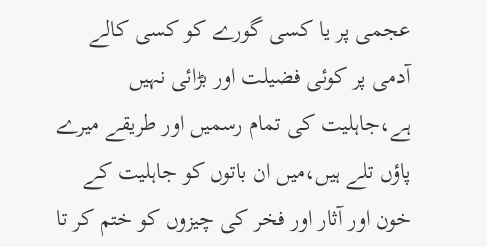عجمی پر یا کسی گورے کو کسی کالے آدمی پر کوئی فضیلت اور بڑائی نہیں ہے،جاہلیت کی تمام رسمیں اور طریقے میرے پاؤں تلے ہیں،میں ان باتوں کو جاہلیت کے خون اور آثار اور فخر کی چیزوں کو ختم کر تا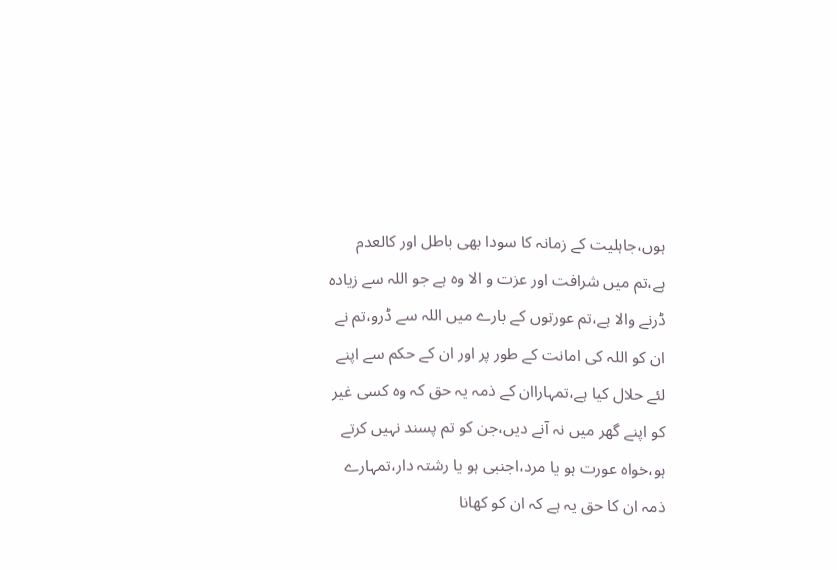ہوں،جاہلیت کے زمانہ کا سودا بھی باطل اور کالعدم ہے،تم میں شرافت اور عزت و الا وہ ہے جو اللہ سے زیادہ ڈرنے والا ہے،تم عورتوں کے بارے میں اللہ سے ڈرو،تم نے ان کو اللہ کی امانت کے طور پر اور ان کے حکم سے اپنے لئے حلال کیا ہے،تمہاراان کے ذمہ یہ حق کہ وہ کسی غیر کو اپنے گھر میں نہ آنے دیں،جن کو تم پسند نہیں کرتے ہو،خواہ عورت ہو یا مرد،اجنبی ہو یا رشتہ دار،تمہارے ذمہ ان کا حق یہ ہے کہ ان کو کھانا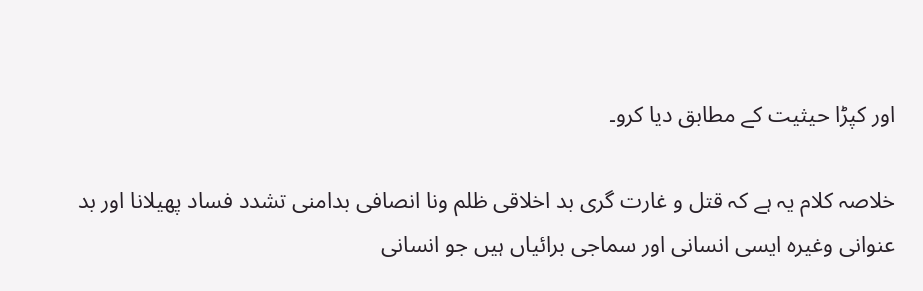اور کپڑا حیثیت کے مطابق دیا کرو۔

خلاصہ کلام یہ ہے کہ قتل و غارت گری بد اخلاقی ظلم ونا انصافی بدامنی تشدد فساد پھیلانا اور بد عنوانی وغیرہ ایسی انسانی اور سماجی برائیاں ہیں جو انسانی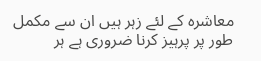معاشرہ کے لئے زہر ہیں ان سے مکمل طور پر پرہیز کرنا ضروری ہے ہر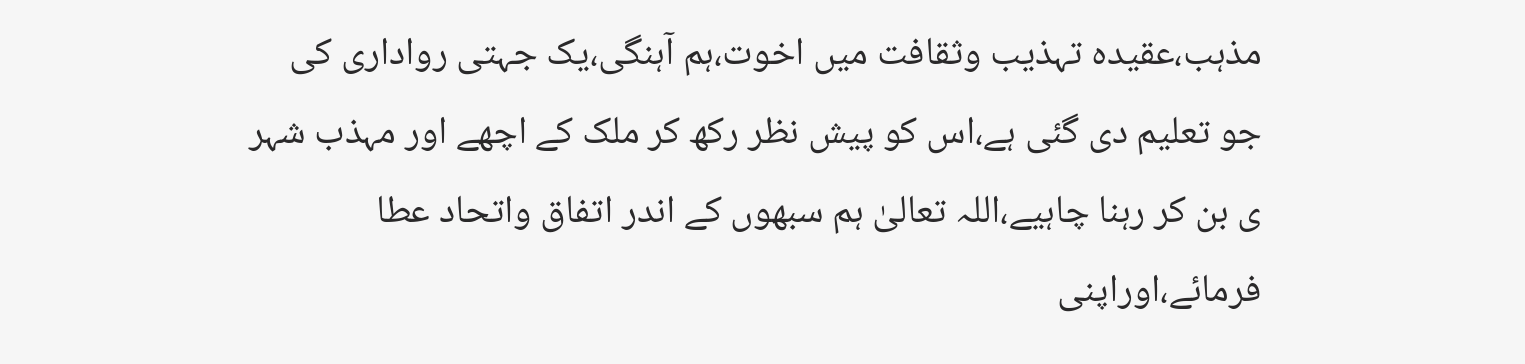مذہب،عقیدہ تہذیب وثقافت میں اخوت،ہم آہنگی،یک جہتی رواداری کی جو تعلیم دی گئی ہے،اس کو پیش نظر رکھ کر ملک کے اچھے اور مہذب شہر ی بن کر رہنا چاہیے،اللہ تعالیٰ ہم سبھوں کے اندر اتفاق واتحاد عطا فرمائے،اوراپنی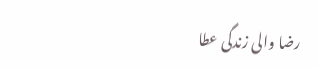رضا والی زندگی عطا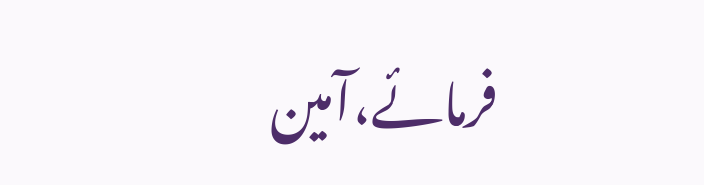فرمائے،آمین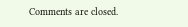Comments are closed.